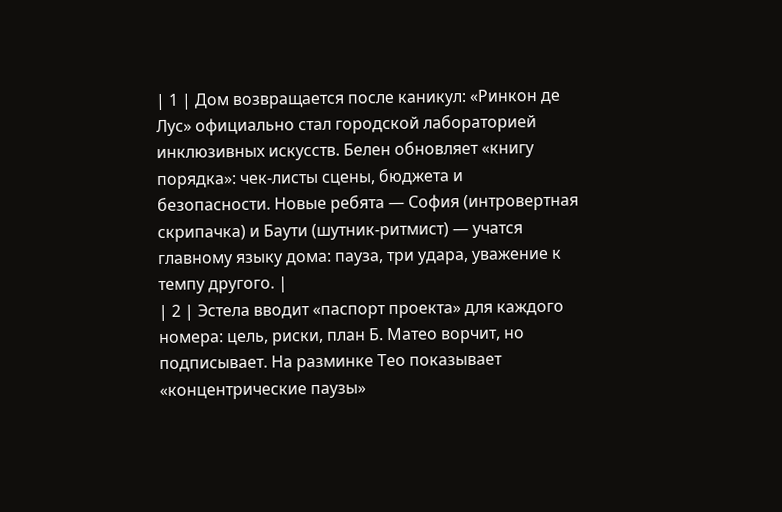| 1 | Дом возвращается после каникул: «Ринкон де Лус» официально стал городской лабораторией инклюзивных искусств. Белен обновляет «книгу порядка»: чек-листы сцены, бюджета и безопасности. Новые ребята — София (интровертная скрипачка) и Баути (шутник-ритмист) — учатся главному языку дома: пауза, три удара, уважение к темпу другого. |
| 2 | Эстела вводит «паспорт проекта» для каждого номера: цель, риски, план Б. Матео ворчит, но подписывает. На разминке Тео показывает «концентрические паузы»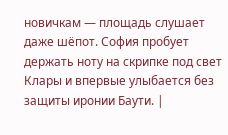новичкам — площадь слушает даже шёпот. София пробует держать ноту на скрипке под свет Клары и впервые улыбается без защиты иронии Баути. |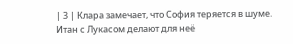| 3 | Клара замечает, что София теряется в шуме. Итан с Лукасом делают для неё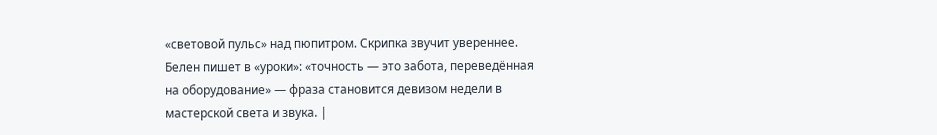«световой пульс» над пюпитром. Скрипка звучит увереннее. Белен пишет в «уроки»: «точность — это забота, переведённая на оборудование» — фраза становится девизом недели в мастерской света и звука. |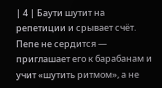| 4 | Баути шутит на репетиции и срывает счёт. Пепе не сердится — приглашает его к барабанам и учит «шутить ритмом», а не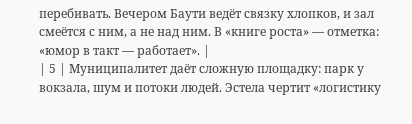перебивать. Вечером Баути ведёт связку хлопков, и зал смеётся с ним, а не над ним. В «книге роста» — отметка: «юмор в такт — работает». |
| 5 | Муниципалитет даёт сложную площадку: парк у вокзала, шум и потоки людей. Эстела чертит «логистику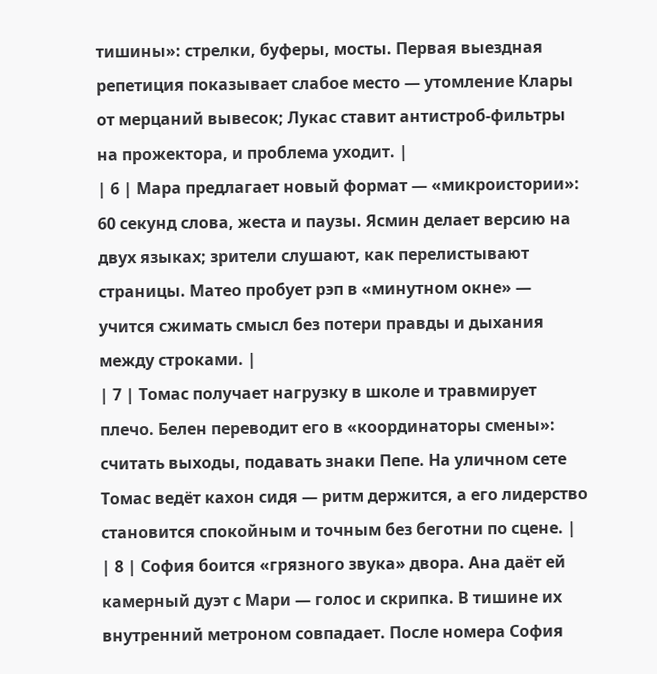тишины»: стрелки, буферы, мосты. Первая выездная репетиция показывает слабое место — утомление Клары от мерцаний вывесок; Лукас ставит антистроб-фильтры на прожектора, и проблема уходит. |
| 6 | Мара предлагает новый формат — «микроистории»: 60 секунд слова, жеста и паузы. Ясмин делает версию на двух языках; зрители слушают, как перелистывают страницы. Матео пробует рэп в «минутном окне» — учится сжимать смысл без потери правды и дыхания между строками. |
| 7 | Томас получает нагрузку в школе и травмирует плечо. Белен переводит его в «координаторы смены»: считать выходы, подавать знаки Пепе. На уличном сетe Томас ведёт кахон сидя — ритм держится, а его лидерство становится спокойным и точным без беготни по сцене. |
| 8 | София боится «грязного звука» двора. Ана даёт ей камерный дуэт с Мари — голос и скрипка. В тишине их внутренний метроном совпадает. После номера София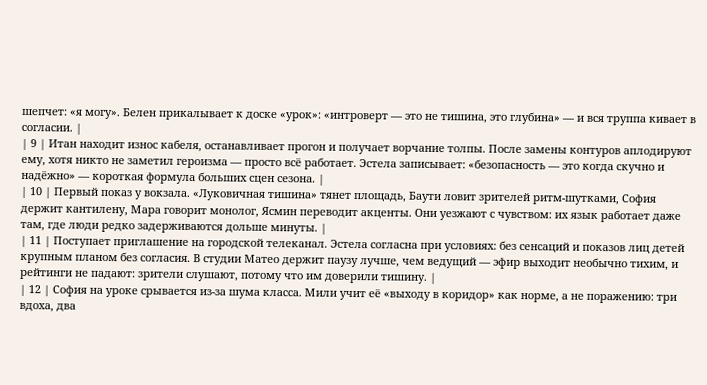шепчет: «я могу». Белен прикалывает к доске «урок»: «интроверт — это не тишина, это глубина» — и вся труппа кивает в согласии. |
| 9 | Итан находит износ кабеля, останавливает прогон и получает ворчание толпы. После замены контуров аплодируют ему, хотя никто не заметил героизма — просто всё работает. Эстела записывает: «безопасность — это когда скучно и надёжно» — короткая формула больших сцен сезона. |
| 10 | Первый показ у вокзала. «Луковичная тишина» тянет площадь, Баути ловит зрителей ритм-шутками, София держит кантилену, Мара говорит монолог, Ясмин переводит акценты. Они уезжают с чувством: их язык работает даже там, где люди редко задерживаются дольше минуты. |
| 11 | Поступает приглашение на городской телеканал. Эстела согласна при условиях: без сенсаций и показов лиц детей крупным планом без согласия. В студии Матео держит паузу лучше, чем ведущий — эфир выходит необычно тихим, и рейтинги не падают: зрители слушают, потому что им доверили тишину. |
| 12 | София на уроке срывается из-за шума класса. Мили учит её «выходу в коридор» как норме, а не поражению: три вдоха, два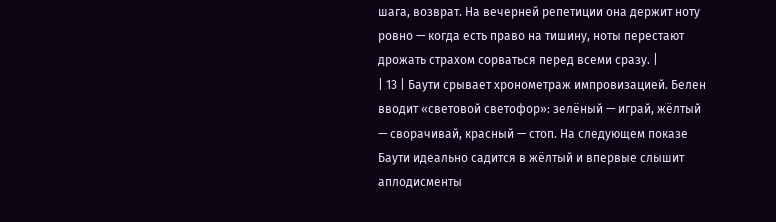шага, возврат. На вечерней репетиции она держит ноту ровно — когда есть право на тишину, ноты перестают дрожать страхом сорваться перед всеми сразу. |
| 13 | Баути срывает хронометраж импровизацией. Белен вводит «световой светофор»: зелёный — играй, жёлтый — сворачивай, красный — стоп. На следующем показе Баути идеально садится в жёлтый и впервые слышит аплодисменты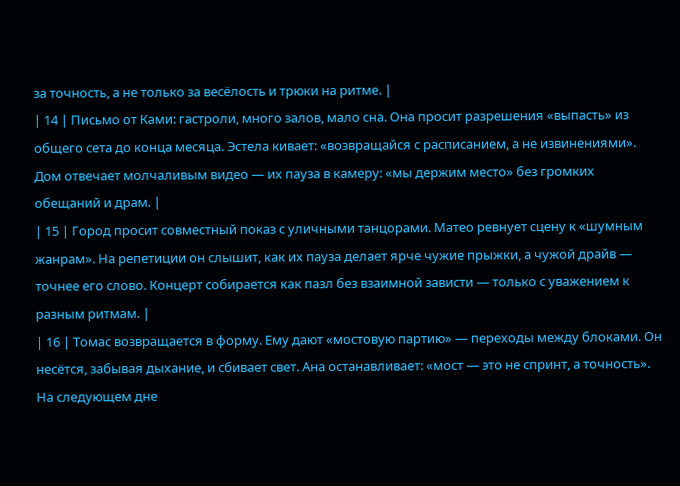за точность, а не только за весёлость и трюки на ритме. |
| 14 | Письмо от Ками: гастроли, много залов, мало сна. Она просит разрешения «выпасть» из общего сетa до конца месяца. Эстела кивает: «возвращайся с расписанием, а не извинениями». Дом отвечает молчаливым видео — их пауза в камеру: «мы держим место» без громких обещаний и драм. |
| 15 | Город просит совместный показ с уличными танцорами. Матео ревнует сцену к «шумным жанрам». На репетиции он слышит, как их пауза делает ярче чужие прыжки, а чужой драйв — точнее его слово. Концерт собирается как пазл без взаимной зависти — только с уважением к разным ритмам. |
| 16 | Томас возвращается в форму. Ему дают «мостовую партию» — переходы между блоками. Он несётся, забывая дыхание, и сбивает свет. Ана останавливает: «мост — это не спринт, а точность». На следующем дне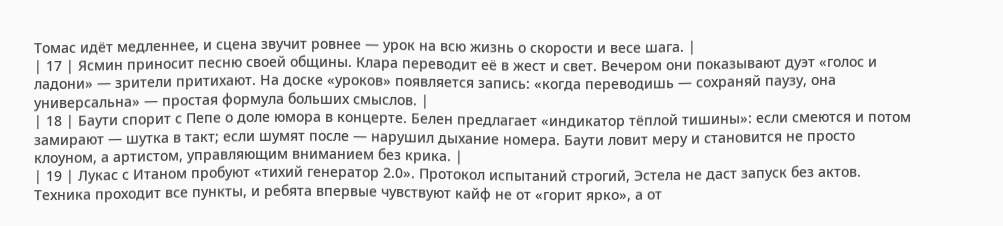Томас идёт медленнее, и сцена звучит ровнее — урок на всю жизнь о скорости и весе шага. |
| 17 | Ясмин приносит песню своей общины. Клара переводит её в жест и свет. Вечером они показывают дуэт «голос и ладони» — зрители притихают. На доске «уроков» появляется запись: «когда переводишь — сохраняй паузу, она универсальна» — простая формула больших смыслов. |
| 18 | Баути спорит с Пепе о доле юмора в концерте. Белен предлагает «индикатор тёплой тишины»: если смеются и потом замирают — шутка в такт; если шумят после — нарушил дыхание номера. Баути ловит меру и становится не просто клоуном, а артистом, управляющим вниманием без крика. |
| 19 | Лукас с Итаном пробуют «тихий генератор 2.0». Протокол испытаний строгий, Эстела не даст запуск без актов. Техника проходит все пункты, и ребята впервые чувствуют кайф не от «горит ярко», а от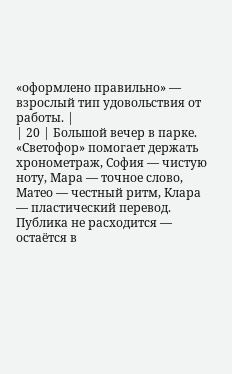«оформлено правильно» — взрослый тип удовольствия от работы. |
| 20 | Большой вечер в парке. «Светофор» помогает держать хронометраж, София — чистую ноту, Мара — точное слово, Матео — честный ритм, Клара — пластический перевод. Публика не расходится — остаётся в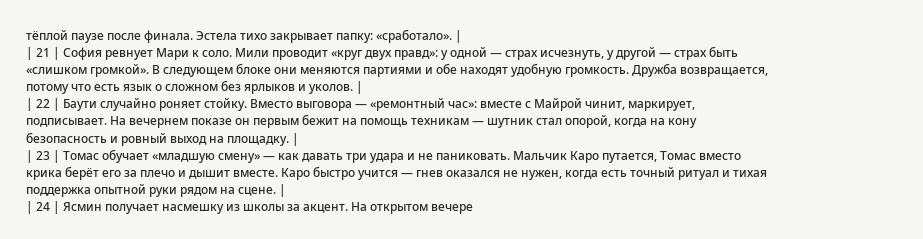тёплой паузе после финала. Эстела тихо закрывает папку: «сработало». |
| 21 | София ревнует Мари к соло. Мили проводит «круг двух правд»: у одной — страх исчезнуть, у другой — страх быть «слишком громкой». В следующем блоке они меняются партиями и обе находят удобную громкость. Дружба возвращается, потому что есть язык о сложном без ярлыков и уколов. |
| 22 | Баути случайно роняет стойку. Вместо выговора — «ремонтный час»: вместе с Майрой чинит, маркирует, подписывает. На вечернем показе он первым бежит на помощь техникам — шутник стал опорой, когда на кону безопасность и ровный выход на площадку. |
| 23 | Томас обучает «младшую смену» — как давать три удара и не паниковать. Мальчик Каро путается, Томас вместо крика берёт его за плечо и дышит вместе. Каро быстро учится — гнев оказалcя не нужен, когда есть точный ритуал и тихая поддержка опытной руки рядом на сцене. |
| 24 | Ясмин получает насмешку из школы за акцент. На открытом вечере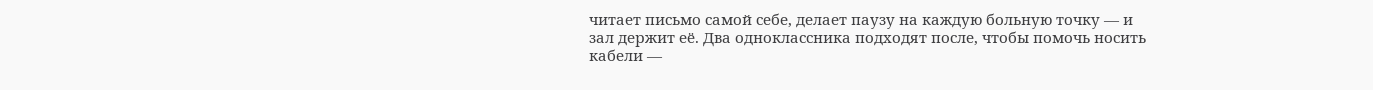читает письмо самой себе, делает паузу на каждую больную точку — и зал держит её. Два одноклассника подходят после, чтобы помочь носить кабели —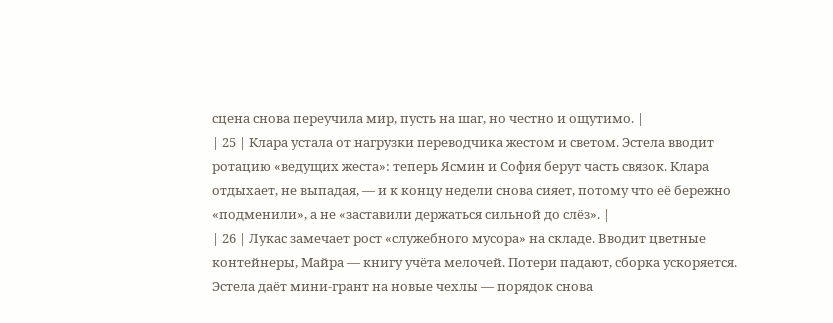сцена снова переучила мир, пусть на шаг, но честно и ощутимо. |
| 25 | Клара устала от нагрузки переводчика жестом и светом. Эстела вводит ротацию «ведущих жеста»: теперь Ясмин и София берут часть связок. Клара отдыхает, не выпадая, — и к концу недели снова сияет, потому что её бережно «подменили», а не «заставили держаться сильной до слёз». |
| 26 | Лукас замечает рост «служебного мусора» на складe. Вводит цветные контейнеры, Майра — книгу учёта мелочей. Потери падают, сборка ускоряется. Эстела даёт мини-грант на новые чехлы — порядок снова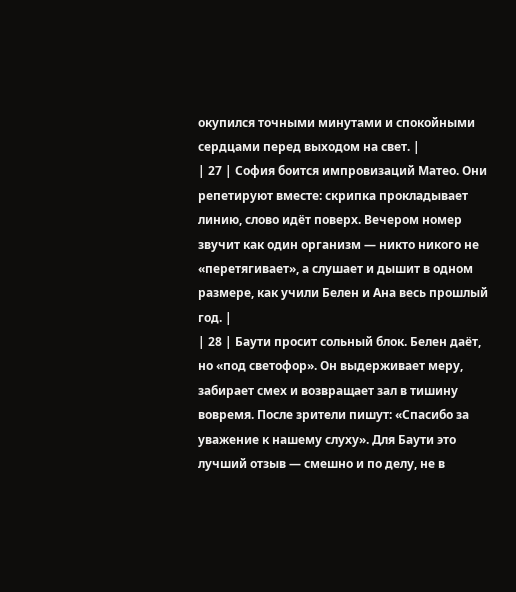окупился точными минутами и спокойными сердцами перед выходом на свет. |
| 27 | София боится импровизаций Матео. Они репетируют вместе: скрипка прокладывает линию, слово идёт поверх. Вечером номер звучит как один организм — никто никого не «перетягивает», а слушает и дышит в одном размере, как учили Белен и Ана весь прошлый год. |
| 28 | Баути просит сольный блок. Белен даёт, но «под светофор». Он выдерживает меру, забирает смех и возвращает зал в тишину вовремя. После зрители пишут: «Спасибо за уважение к нашему слуху». Для Баути это лучший отзыв — смешно и по делу, не в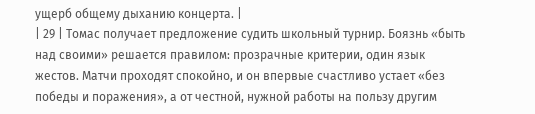ущерб общему дыханию концерта. |
| 29 | Томас получает предложение судить школьный турнир. Боязнь «быть над своими» решается правилом: прозрачные критерии, один язык жестов. Матчи проходят спокойно, и он впервые счастливо устает «без победы и поражения», а от честной, нужной работы на пользу другим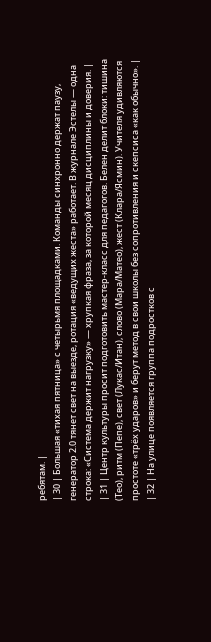ребятам. |
| 30 | Большая «тихая пятница» с четырьмя площадками. Команды синхронно держат паузу, генератор 2.0 тянет свет на выезде, ротация «ведущих жеста» работает. В журнале Эстелы — одна строка: «Система держит нагрузку» — хрупкая фраза, за которой месяц дисциплины и доверия. |
| 31 | Центр культуры просит подготовить мастер-класс для педагогов. Белен делит блоки: тишина (Тео), ритм (Пепе), свет (Лукас/Итан), слово (Мара/Матео), жест (Клара/Ясмин). Учителя удивляются простоте «трёх ударов» и берут метод в свои школы без сопротивления и скепсиса «как обычно». |
| 32 | На улице появляется группа подростков с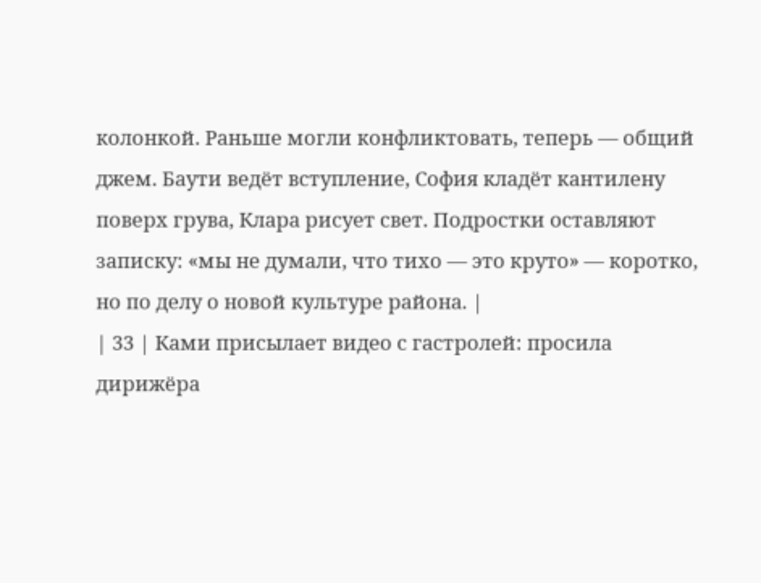колонкой. Раньше могли конфликтовать, теперь — общий джем. Баути ведёт вступление, София кладёт кантилену поверх грувa, Клара рисует свет. Подростки оставляют записку: «мы не думали, что тихо — это круто» — коротко, но по делу о новой культуре района. |
| 33 | Ками присылает видео с гастролей: просила дирижёра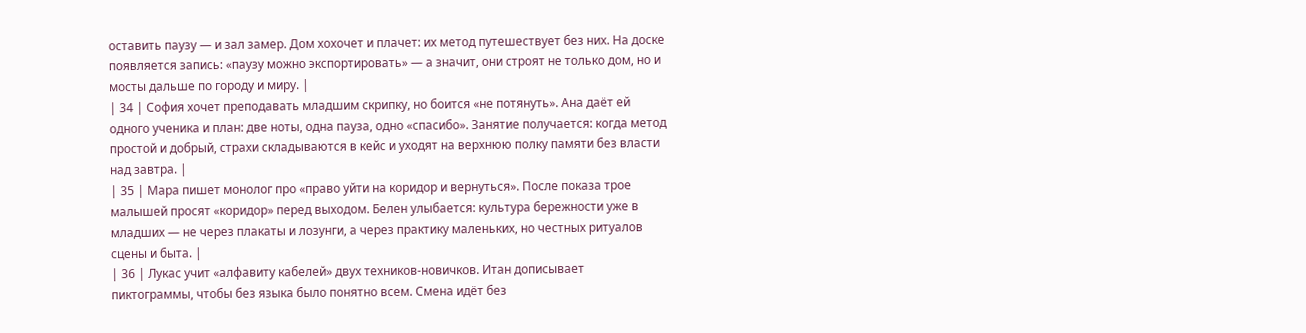оставить паузу — и зал замер. Дом хохочет и плачет: их метод путешествует без них. На доске появляется запись: «паузу можно экспортировать» — а значит, они строят не только дом, но и мосты дальше по городу и миру. |
| 34 | София хочет преподавать младшим скрипку, но боится «не потянуть». Ана даёт ей одного ученика и план: две ноты, одна пауза, одно «спасибо». Занятие получается: когда метод простой и добрый, страхи складываются в кейс и уходят на верхнюю полку памяти без власти над завтра. |
| 35 | Мара пишет монолог про «право уйти на коридор и вернуться». После показа трое малышей просят «коридор» перед выходом. Белен улыбается: культура бережности уже в младших — не через плакаты и лозунги, а через практику маленьких, но честных ритуалов сцены и быта. |
| 36 | Лукас учит «алфавиту кабелей» двух техников-новичков. Итан дописывает пиктограммы, чтобы без языка было понятно всем. Смена идёт без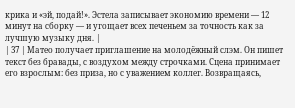крика и «эй, подай!». Эстела записывает экономию времени — 12 минут на сборку — и угощает всех печеньем за точность как за лучшую музыку дня. |
| 37 | Матео получает приглашение на молодёжный слэм. Он пишет текст без бравады, с воздухом между строчками. Сцена принимает его взрослым: без приза, но с уважением коллег. Возвращаясь,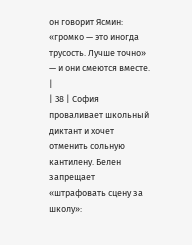он говорит Ясмин: «громко — это иногда трусость. Лучше точно» — и они смеются вместе. |
| 38 | София проваливает школьный диктант и хочет отменить сольную кантилену. Белен запрещает «штрафовать сцену за школу»: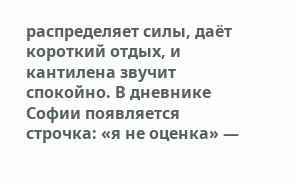распределяет силы, даёт короткий отдых, и кантилена звучит спокойно. В дневнике Софии появляется строчка: «я не оценка» —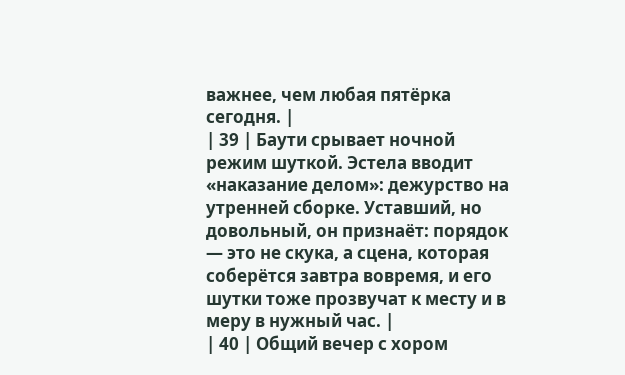важнее, чем любая пятёрка сегодня. |
| 39 | Баути срывает ночной режим шуткой. Эстела вводит «наказание делом»: дежурство на утренней сборке. Уставший, но довольный, он признаёт: порядок — это не скука, а сцена, которая соберётся завтра вовремя, и его шутки тоже прозвучат к месту и в меру в нужный час. |
| 40 | Общий вечер с хором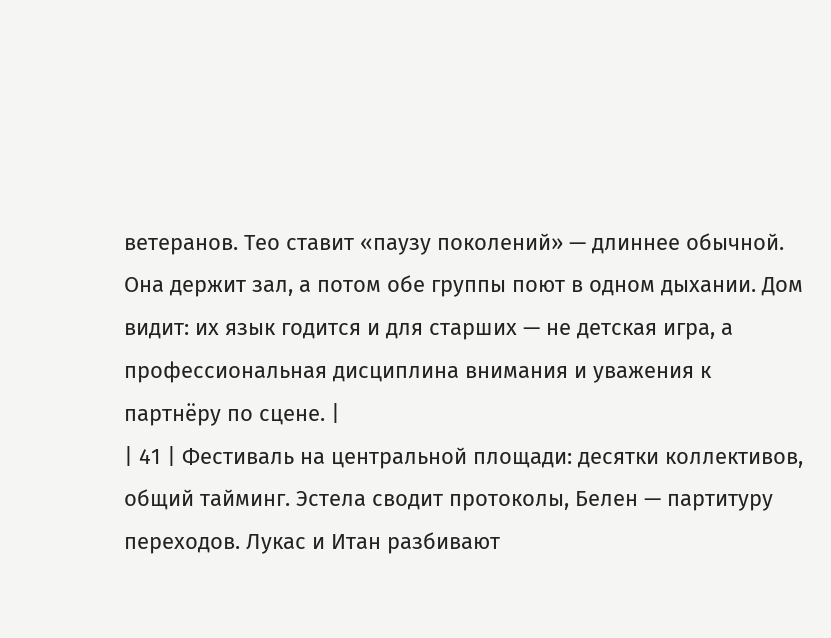ветеранов. Тео ставит «паузу поколений» — длиннее обычной. Она держит зал, а потом обе группы поют в одном дыхании. Дом видит: их язык годится и для старших — не детская игра, а профессиональная дисциплина внимания и уважения к партнёру по сцене. |
| 41 | Фестиваль на центральной площади: десятки коллективов, общий тайминг. Эстела сводит протоколы, Белен — партитуру переходов. Лукас и Итан разбивают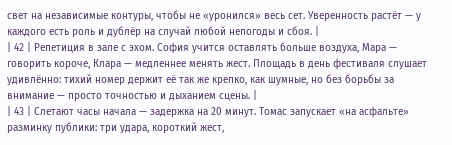свет на независимые контуры, чтобы не «уронилcя» весь сет. Уверенность растёт — у каждого есть роль и дублёр на случай любой непогоды и сбоя. |
| 42 | Репетиция в зале с эхом. София учится оставлять больше воздуха, Мара — говорить короче, Клара — медленнее менять жест. Площадь в день фестиваля слушает удивлённо: тихий номер держит её так же крепко, как шумные, но без борьбы за внимание — просто точностью и дыханием сцены. |
| 43 | Слетают часы начала — задержка на 20 минут. Томас запускает «на асфальте» разминку публики: три удара, короткий жест,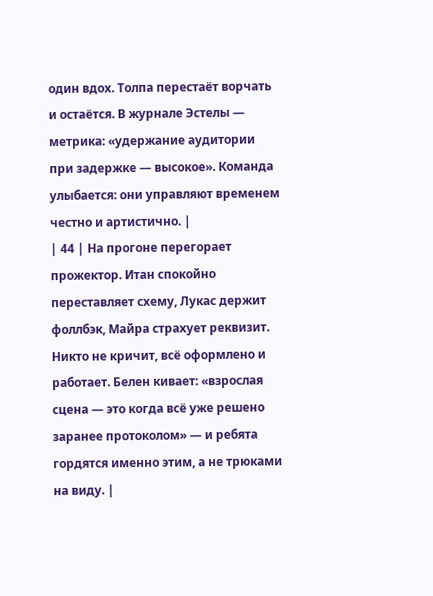один вдох. Толпа перестаёт ворчать и остаётся. В журнале Эстелы — метрика: «удержание аудитории при задержке — высокое». Команда улыбается: они управляют временем честно и артистично. |
| 44 | На прогоне перегорает прожектор. Итан спокойно переставляет схему, Лукас держит фоллбэк, Майра страхует реквизит. Никто не кричит, всё оформлено и работает. Белен кивает: «взрослая сцена — это когда всё уже решено заранее протоколом» — и ребята гордятся именно этим, а не трюками на виду. |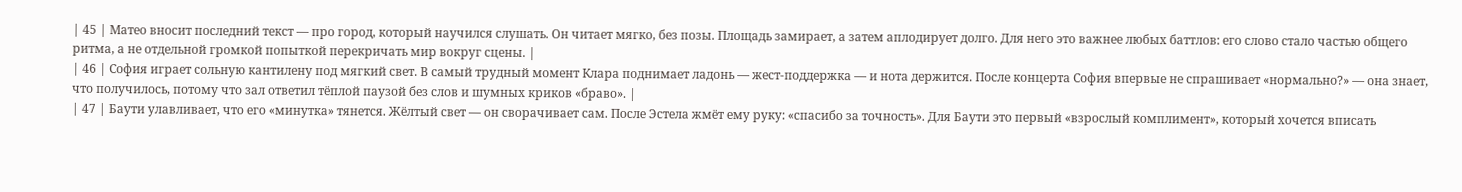| 45 | Матео вносит последний текст — про город, который научился слушать. Он читает мягко, без позы. Площадь замирает, а затем аплодирует долго. Для него это важнее любых баттлов: его слово стало частью общего ритма, а не отдельной громкой попыткой перекричать мир вокруг сцены. |
| 46 | София играет сольную кантилену под мягкий свет. В самый трудный момент Клара поднимает ладонь — жест-поддержка — и нота держится. После концерта София впервые не спрашивает «нормально?» — она знает, что получилось, потому что зал ответил тёплой паузой без слов и шумных криков «браво». |
| 47 | Баути улавливает, что его «минутка» тянется. Жёлтый свет — он сворачивает сам. После Эстела жмёт ему руку: «спасибо за точность». Для Баути это первый «взрослый комплимент», который хочется вписать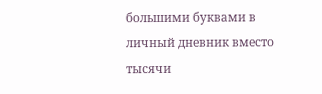большими буквами в личный дневник вместо тысячи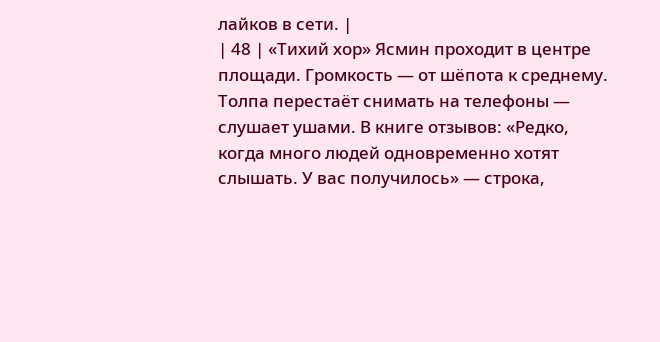лайков в сети. |
| 48 | «Тихий хор» Ясмин проходит в центре площади. Громкость — от шёпота к среднему. Толпа перестаёт снимать на телефоны — слушает ушами. В книге отзывов: «Редко, когда много людей одновременно хотят слышать. У вас получилось» — строка,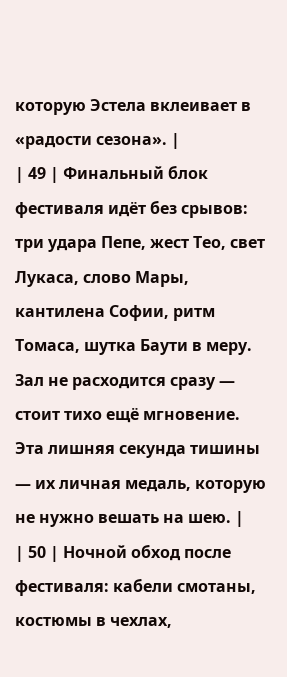которую Эстела вклеивает в «радости сезона». |
| 49 | Финальный блок фестиваля идёт без срывов: три удара Пепе, жест Тео, свет Лукаса, слово Мары, кантилена Софии, ритм Томаса, шутка Баути в меру. Зал не расходится сразу — стоит тихо ещё мгновение. Эта лишняя секунда тишины — их личная медаль, которую не нужно вешать на шею. |
| 50 | Ночной обход после фестиваля: кабели смотаны, костюмы в чехлах,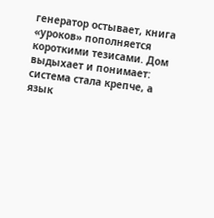генератор остывает, книга «уроков» пополняется короткими тезисами. Дом выдыхает и понимает: система стала крепче, а язык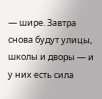— шире. Завтра снова будут улицы, школы и дворы — и у них есть сила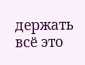держать всё это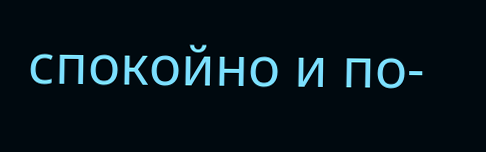спокойно и по-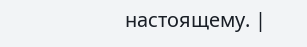настоящему. |